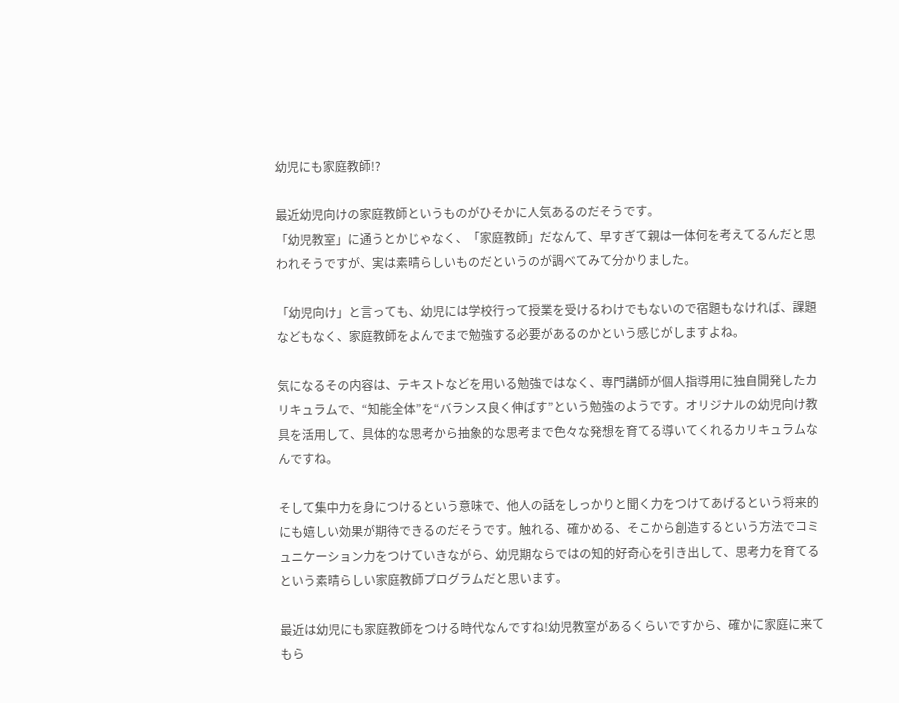幼児にも家庭教師!?

最近幼児向けの家庭教師というものがひそかに人気あるのだそうです。
「幼児教室」に通うとかじゃなく、「家庭教師」だなんて、早すぎて親は一体何を考えてるんだと思われそうですが、実は素晴らしいものだというのが調べてみて分かりました。

「幼児向け」と言っても、幼児には学校行って授業を受けるわけでもないので宿題もなければ、課題などもなく、家庭教師をよんでまで勉強する必要があるのかという感じがしますよね。

気になるその内容は、テキストなどを用いる勉強ではなく、専門講師が個人指導用に独自開発したカリキュラムで、“知能全体”を“バランス良く伸ばす”という勉強のようです。オリジナルの幼児向け教具を活用して、具体的な思考から抽象的な思考まで色々な発想を育てる導いてくれるカリキュラムなんですね。

そして集中力を身につけるという意味で、他人の話をしっかりと聞く力をつけてあげるという将来的にも嬉しい効果が期待できるのだそうです。触れる、確かめる、そこから創造するという方法でコミュニケーション力をつけていきながら、幼児期ならではの知的好奇心を引き出して、思考力を育てるという素晴らしい家庭教師プログラムだと思います。

最近は幼児にも家庭教師をつける時代なんですね!幼児教室があるくらいですから、確かに家庭に来てもら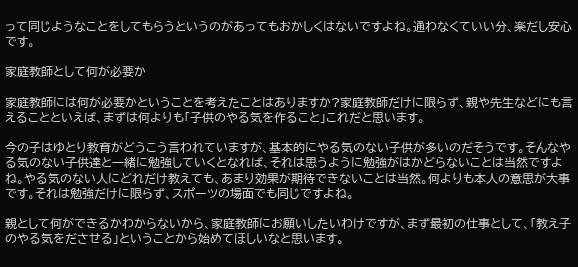って同じようなことをしてもらうというのがあってもおかしくはないですよね。通わなくていい分、楽だし安心です。

家庭教師として何が必要か

家庭教師には何が必要かということを考えたことはありますか?家庭教師だけに限らず、親や先生などにも言えることといえば、まずは何よりも「子供のやる気を作ること」これだと思います。

今の子はゆとり教育がどうこう言われていますが、基本的にやる気のない子供が多いのだそうです。そんなやる気のない子供達と一緒に勉強していくとなれば、それは思うように勉強がはかどらないことは当然ですよね。やる気のない人にどれだけ教えても、あまり効果が期待できないことは当然。何よりも本人の意思が大事です。それは勉強だけに限らず、スポーツの場面でも同じですよね。

親として何ができるかわからないから、家庭教師にお願いしたいわけですが、まず最初の仕事として、「教え子のやる気をださせる」ということから始めてほしいなと思います。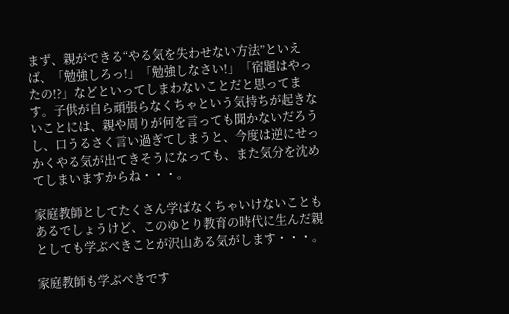まず、親ができる“やる気を失わせない方法”といえば、「勉強しろっ!」「勉強しなさい!」「宿題はやったの!?」などといってしまわないことだと思ってます。子供が自ら頑張らなくちゃという気持ちが起きないことには、親や周りが何を言っても聞かないだろうし、口うるさく言い過ぎてしまうと、今度は逆にせっかくやる気が出てきそうになっても、また気分を沈めてしまいますからね・・・。

家庭教師としてたくさん学ばなくちゃいけないこともあるでしょうけど、このゆとり教育の時代に生んだ親としても学ぶべきことが沢山ある気がします・・・。

家庭教師も学ぶべきです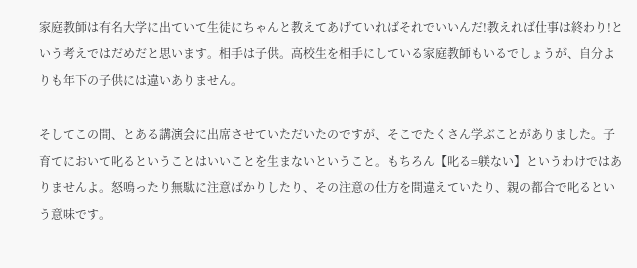家庭教師は有名大学に出ていて生徒にちゃんと教えてあげていればそれでいいんだ!教えれば仕事は終わり!という考えではだめだと思います。相手は子供。高校生を相手にしている家庭教師もいるでしょうが、自分よりも年下の子供には違いありません。

そしてこの間、とある講演会に出席させていただいたのですが、そこでたくさん学ぶことがありました。子育てにおいて叱るということはいいことを生まないということ。もちろん【叱る=躾ない】というわけではありませんよ。怒鳴ったり無駄に注意ばかりしたり、その注意の仕方を間違えていたり、親の都合で叱るという意味です。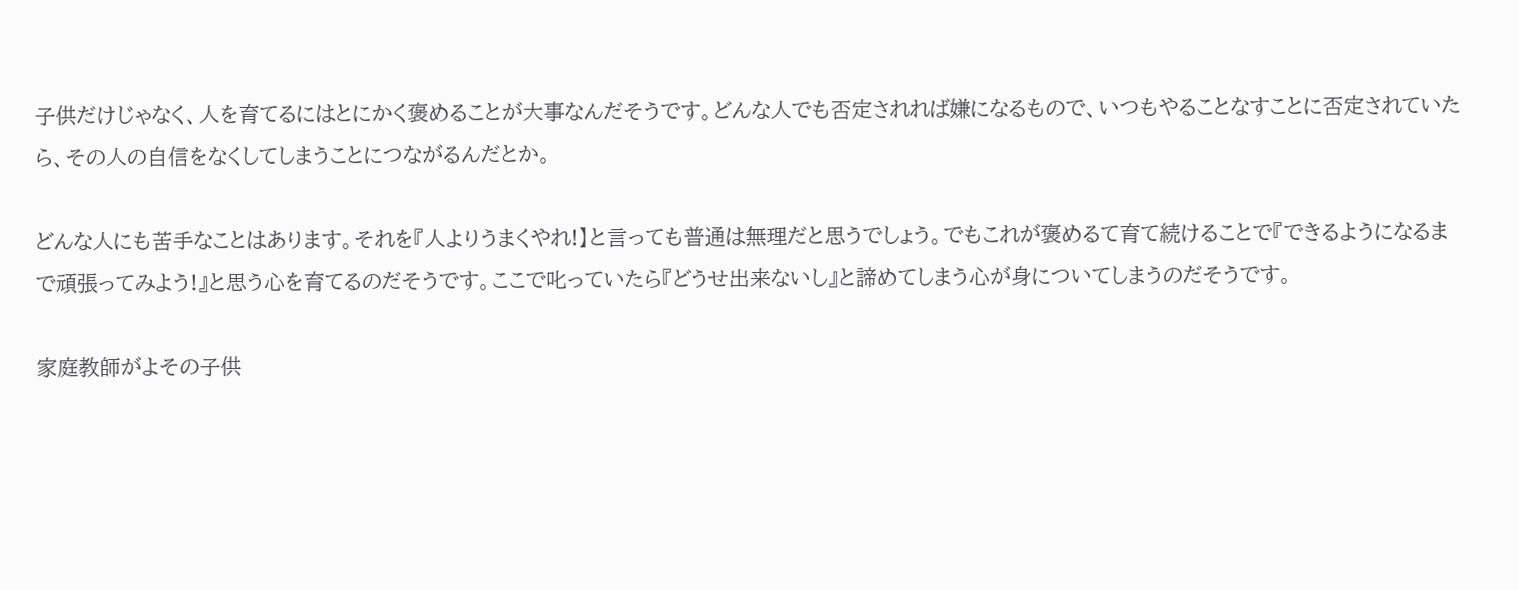子供だけじゃなく、人を育てるにはとにかく褒めることが大事なんだそうです。どんな人でも否定されれば嫌になるもので、いつもやることなすことに否定されていたら、その人の自信をなくしてしまうことにつながるんだとか。

どんな人にも苦手なことはあります。それを『人よりうまくやれ!】と言っても普通は無理だと思うでしょう。でもこれが褒めるて育て続けることで『できるようになるまで頑張ってみよう!』と思う心を育てるのだそうです。ここで叱っていたら『どうせ出来ないし』と諦めてしまう心が身についてしまうのだそうです。

家庭教師がよその子供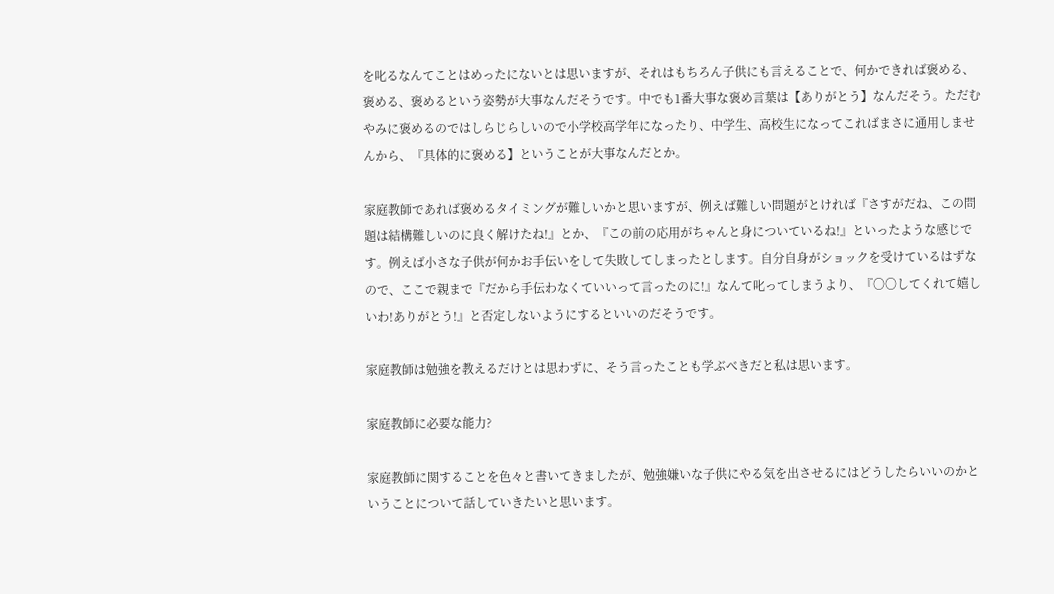を叱るなんてことはめったにないとは思いますが、それはもちろん子供にも言えることで、何かできれば褒める、褒める、褒めるという姿勢が大事なんだそうです。中でも1番大事な褒め言葉は【ありがとう】なんだそう。ただむやみに褒めるのではしらじらしいので小学校高学年になったり、中学生、高校生になってこればまさに通用しませんから、『具体的に褒める】ということが大事なんだとか。

家庭教師であれば褒めるタイミングが難しいかと思いますが、例えば難しい問題がとければ『さすがだね、この問題は結構難しいのに良く解けたね!』とか、『この前の応用がちゃんと身についているね!』といったような感じです。例えば小さな子供が何かお手伝いをして失敗してしまったとします。自分自身がショックを受けているはずなので、ここで親まで『だから手伝わなくていいって言ったのに!』なんて叱ってしまうより、『〇〇してくれて嬉しいわ!ありがとう!』と否定しないようにするといいのだそうです。

家庭教師は勉強を教えるだけとは思わずに、そう言ったことも学ぶべきだと私は思います。

家庭教師に必要な能力?

家庭教師に関することを色々と書いてきましたが、勉強嫌いな子供にやる気を出させるにはどうしたらいいのかということについて話していきたいと思います。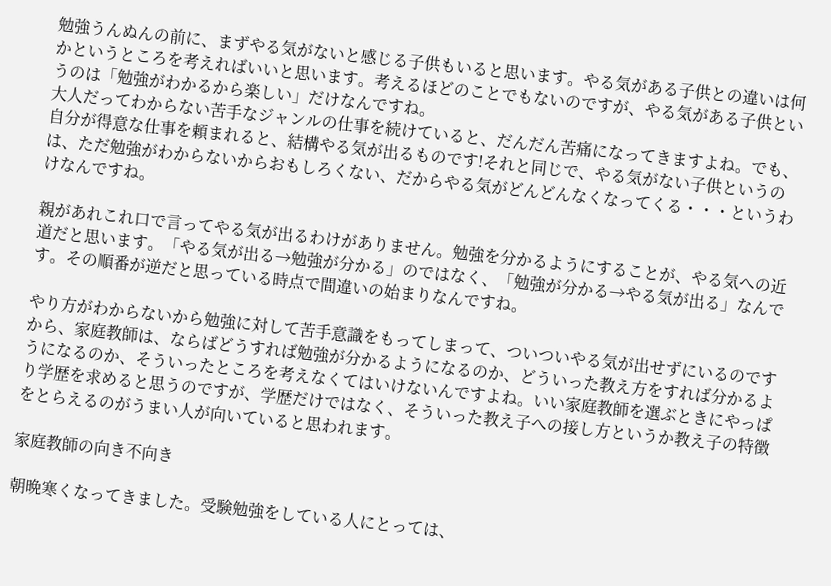勉強うんぬんの前に、まずやる気がないと感じる子供もいると思います。やる気がある子供との違いは何かというところを考えればいいと思います。考えるほどのことでもないのですが、やる気がある子供というのは「勉強がわかるから楽しい」だけなんですね。
大人だってわからない苦手なジャンルの仕事を続けていると、だんだん苦痛になってきますよね。でも、自分が得意な仕事を頼まれると、結構やる気が出るものです!それと同じで、やる気がない子供というのは、ただ勉強がわからないからおもしろくない、だからやる気がどんどんなくなってくる・・・というわけなんですね。

親があれこれ口で言ってやる気が出るわけがありません。勉強を分かるようにすることが、やる気への近道だと思います。「やる気が出る→勉強が分かる」のではなく、「勉強が分かる→やる気が出る」なんです。その順番が逆だと思っている時点で間違いの始まりなんですね。

やり方がわからないから勉強に対して苦手意識をもってしまって、ついついやる気が出せずにいるのですから、家庭教師は、ならばどうすれば勉強が分かるようになるのか、どういった教え方をすれば分かるようになるのか、そういったところを考えなくてはいけないんですよね。いい家庭教師を選ぶときにやっぱり学歴を求めると思うのですが、学歴だけではなく、そういった教え子への接し方というか教え子の特徴をとらえるのがうまい人が向いていると思われます。

家庭教師の向き不向き

朝晩寒くなってきました。受験勉強をしている人にとっては、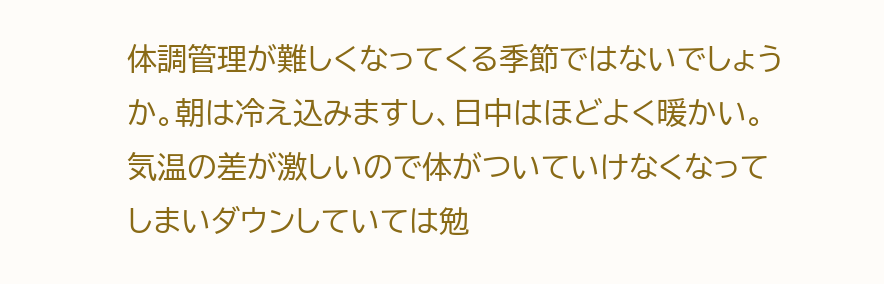体調管理が難しくなってくる季節ではないでしょうか。朝は冷え込みますし、日中はほどよく暖かい。気温の差が激しいので体がついていけなくなってしまいダウンしていては勉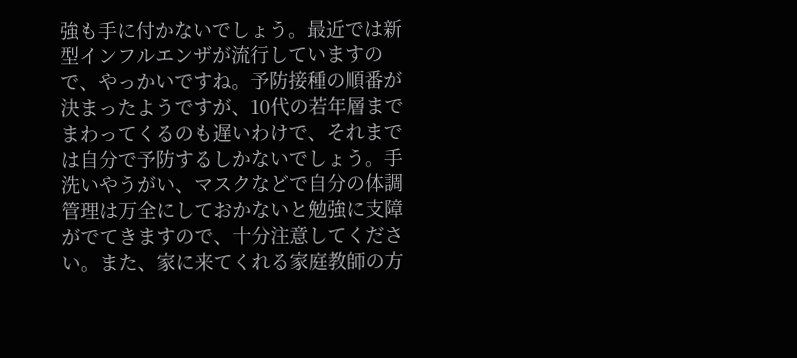強も手に付かないでしょう。最近では新型インフルエンザが流行していますので、やっかいですね。予防接種の順番が決まったようですが、10代の若年層までまわってくるのも遅いわけで、それまでは自分で予防するしかないでしょう。手洗いやうがい、マスクなどで自分の体調管理は万全にしておかないと勉強に支障がでてきますので、十分注意してください。また、家に来てくれる家庭教師の方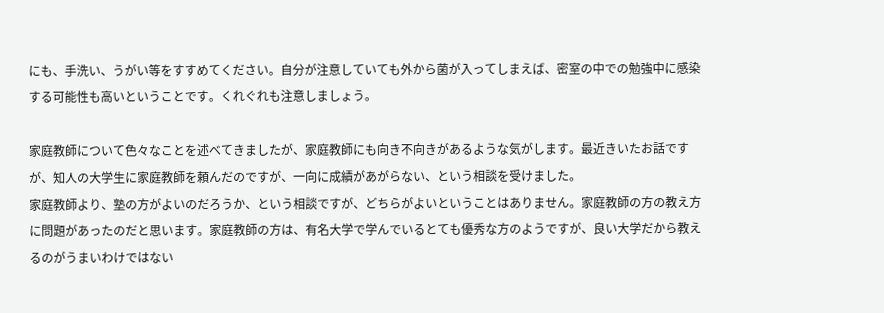にも、手洗い、うがい等をすすめてください。自分が注意していても外から菌が入ってしまえば、密室の中での勉強中に感染する可能性も高いということです。くれぐれも注意しましょう。

家庭教師について色々なことを述べてきましたが、家庭教師にも向き不向きがあるような気がします。最近きいたお話ですが、知人の大学生に家庭教師を頼んだのですが、一向に成績があがらない、という相談を受けました。
家庭教師より、塾の方がよいのだろうか、という相談ですが、どちらがよいということはありません。家庭教師の方の教え方に問題があったのだと思います。家庭教師の方は、有名大学で学んでいるとても優秀な方のようですが、良い大学だから教えるのがうまいわけではない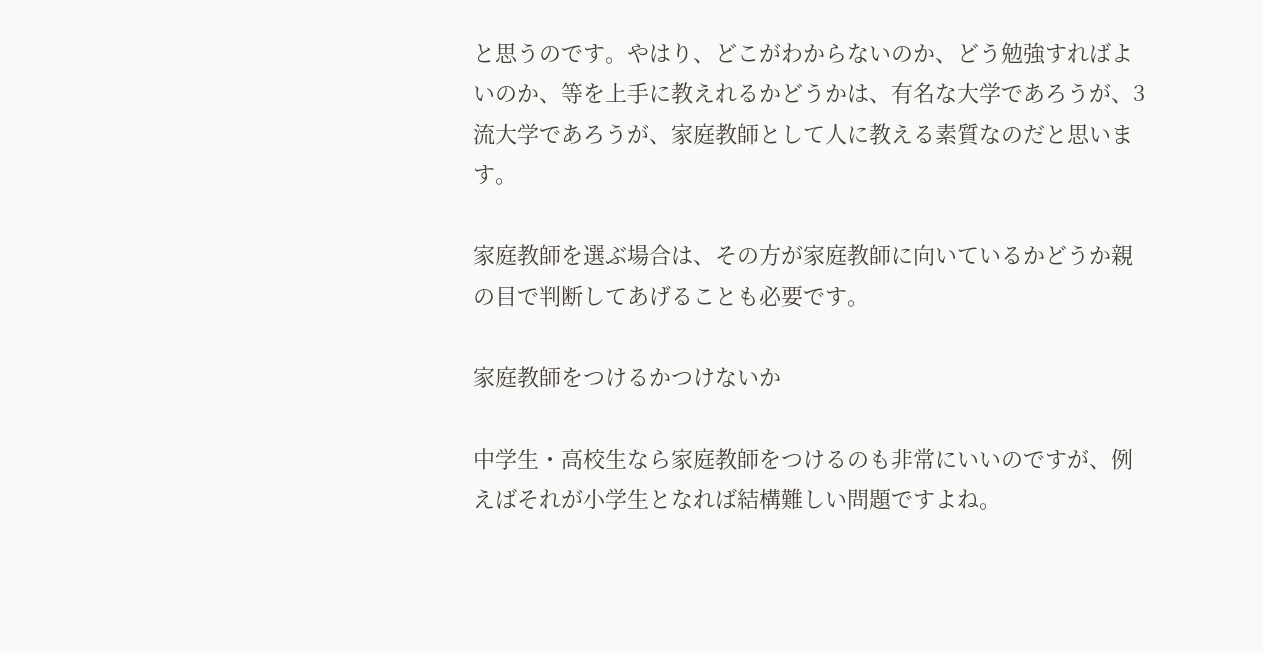と思うのです。やはり、どこがわからないのか、どう勉強すればよいのか、等を上手に教えれるかどうかは、有名な大学であろうが、3流大学であろうが、家庭教師として人に教える素質なのだと思います。

家庭教師を選ぶ場合は、その方が家庭教師に向いているかどうか親の目で判断してあげることも必要です。

家庭教師をつけるかつけないか

中学生・高校生なら家庭教師をつけるのも非常にいいのですが、例えばそれが小学生となれば結構難しい問題ですよね。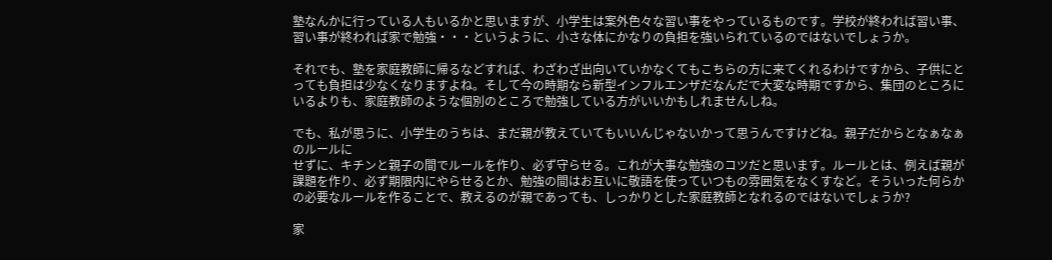塾なんかに行っている人もいるかと思いますが、小学生は案外色々な習い事をやっているものです。学校が終われば習い事、習い事が終われば家で勉強・・・というように、小さな体にかなりの負担を強いられているのではないでしょうか。

それでも、塾を家庭教師に帰るなどすれば、わざわざ出向いていかなくてもこちらの方に来てくれるわけですから、子供にとっても負担は少なくなりますよね。そして今の時期なら新型インフルエンザだなんだで大変な時期ですから、集団のところにいるよりも、家庭教師のような個別のところで勉強している方がいいかもしれませんしね。

でも、私が思うに、小学生のうちは、まだ親が教えていてもいいんじゃないかって思うんですけどね。親子だからとなぁなぁのルールに
せずに、キチンと親子の間でルールを作り、必ず守らせる。これが大事な勉強のコツだと思います。ルールとは、例えば親が課題を作り、必ず期限内にやらせるとか、勉強の間はお互いに敬語を使っていつもの雰囲気をなくすなど。そういった何らかの必要なルールを作ることで、教えるのが親であっても、しっかりとした家庭教師となれるのではないでしょうか?

家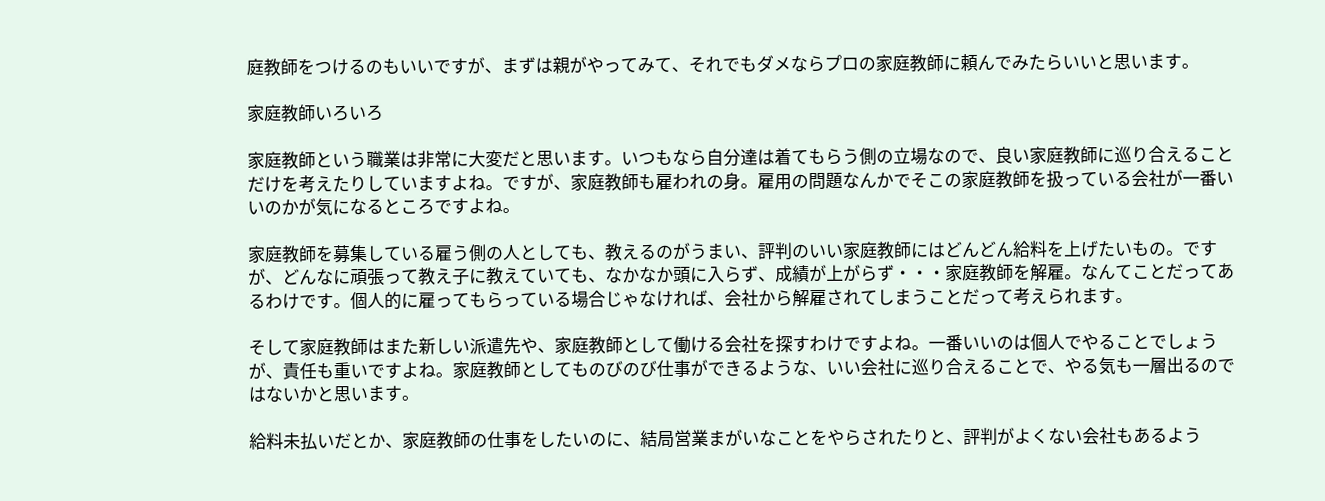庭教師をつけるのもいいですが、まずは親がやってみて、それでもダメならプロの家庭教師に頼んでみたらいいと思います。

家庭教師いろいろ

家庭教師という職業は非常に大変だと思います。いつもなら自分達は着てもらう側の立場なので、良い家庭教師に巡り合えることだけを考えたりしていますよね。ですが、家庭教師も雇われの身。雇用の問題なんかでそこの家庭教師を扱っている会社が一番いいのかが気になるところですよね。

家庭教師を募集している雇う側の人としても、教えるのがうまい、評判のいい家庭教師にはどんどん給料を上げたいもの。ですが、どんなに頑張って教え子に教えていても、なかなか頭に入らず、成績が上がらず・・・家庭教師を解雇。なんてことだってあるわけです。個人的に雇ってもらっている場合じゃなければ、会社から解雇されてしまうことだって考えられます。

そして家庭教師はまた新しい派遣先や、家庭教師として働ける会社を探すわけですよね。一番いいのは個人でやることでしょうが、責任も重いですよね。家庭教師としてものびのび仕事ができるような、いい会社に巡り合えることで、やる気も一層出るのではないかと思います。

給料未払いだとか、家庭教師の仕事をしたいのに、結局営業まがいなことをやらされたりと、評判がよくない会社もあるよう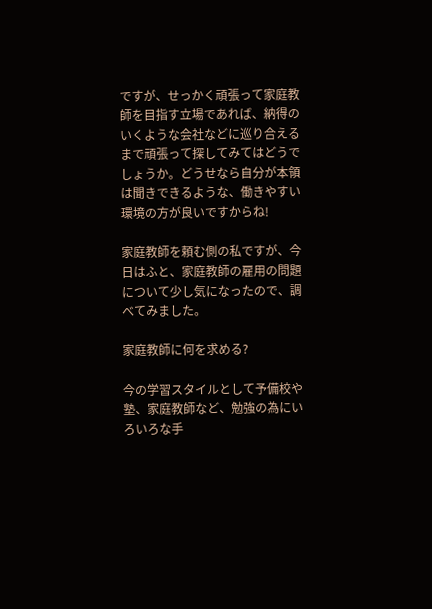ですが、せっかく頑張って家庭教師を目指す立場であれば、納得のいくような会社などに巡り合えるまで頑張って探してみてはどうでしょうか。どうせなら自分が本領は聞きできるような、働きやすい環境の方が良いですからね!

家庭教師を頼む側の私ですが、今日はふと、家庭教師の雇用の問題について少し気になったので、調べてみました。

家庭教師に何を求める?

今の学習スタイルとして予備校や塾、家庭教師など、勉強の為にいろいろな手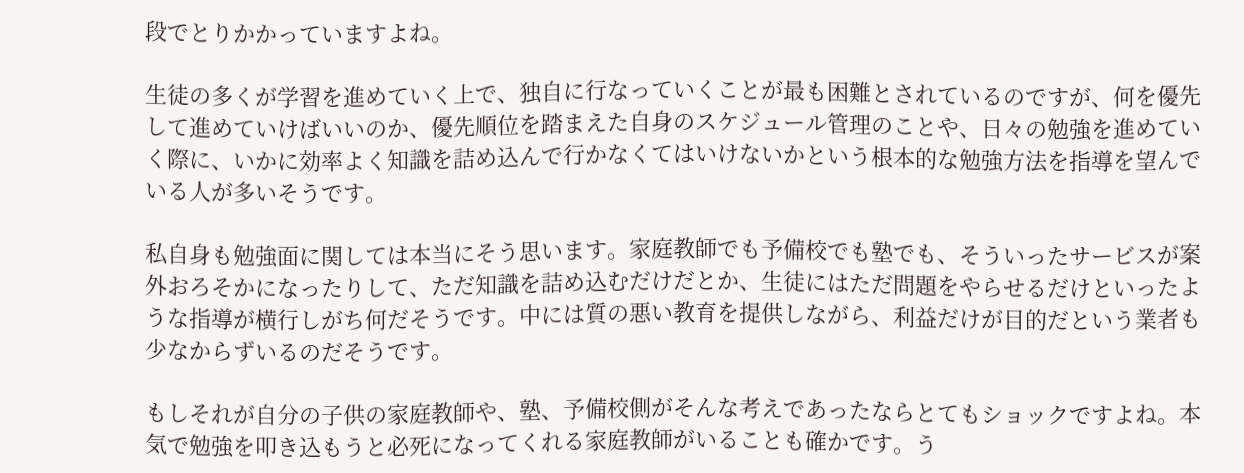段でとりかかっていますよね。

生徒の多くが学習を進めていく上で、独自に行なっていくことが最も困難とされているのですが、何を優先して進めていけばいいのか、優先順位を踏まえた自身のスケジュール管理のことや、日々の勉強を進めていく際に、いかに効率よく知識を詰め込んで行かなくてはいけないかという根本的な勉強方法を指導を望んでいる人が多いそうです。

私自身も勉強面に関しては本当にそう思います。家庭教師でも予備校でも塾でも、そういったサービスが案外おろそかになったりして、ただ知識を詰め込むだけだとか、生徒にはただ問題をやらせるだけといったような指導が横行しがち何だそうです。中には質の悪い教育を提供しながら、利益だけが目的だという業者も少なからずいるのだそうです。

もしそれが自分の子供の家庭教師や、塾、予備校側がそんな考えであったならとてもショックですよね。本気で勉強を叩き込もうと必死になってくれる家庭教師がいることも確かです。う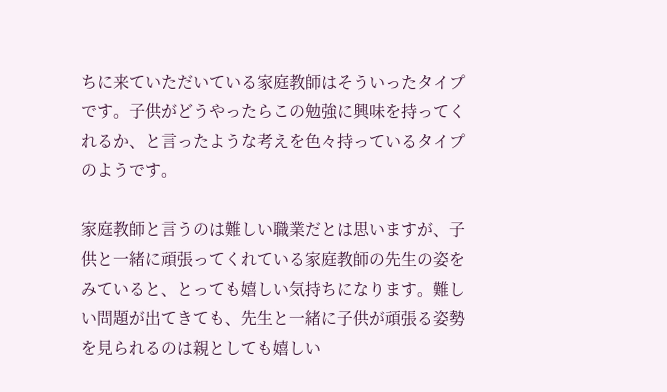ちに来ていただいている家庭教師はそういったタイプです。子供がどうやったらこの勉強に興味を持ってくれるか、と言ったような考えを色々持っているタイプのようです。

家庭教師と言うのは難しい職業だとは思いますが、子供と一緒に頑張ってくれている家庭教師の先生の姿をみていると、とっても嬉しい気持ちになります。難しい問題が出てきても、先生と一緒に子供が頑張る姿勢を見られるのは親としても嬉しい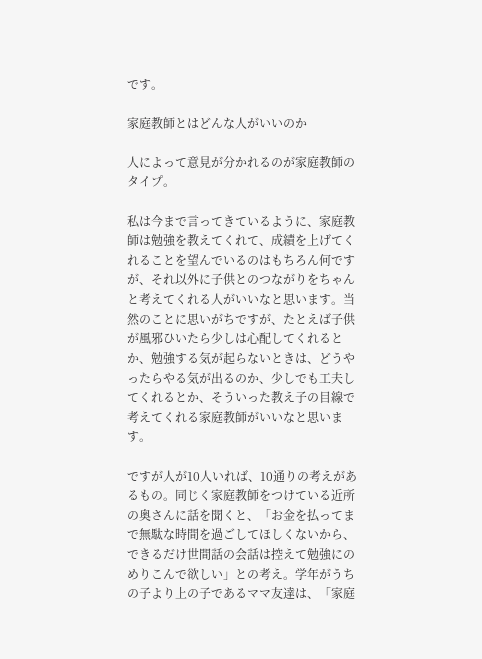です。

家庭教師とはどんな人がいいのか

人によって意見が分かれるのが家庭教師のタイプ。

私は今まで言ってきているように、家庭教師は勉強を教えてくれて、成績を上げてくれることを望んでいるのはもちろん何ですが、それ以外に子供とのつながりをちゃんと考えてくれる人がいいなと思います。当然のことに思いがちですが、たとえば子供が風邪ひいたら少しは心配してくれるとか、勉強する気が起らないときは、どうやったらやる気が出るのか、少しでも工夫してくれるとか、そういった教え子の目線で考えてくれる家庭教師がいいなと思います。

ですが人が10人いれば、10通りの考えがあるもの。同じく家庭教師をつけている近所の奥さんに話を聞くと、「お金を払ってまで無駄な時間を過ごしてほしくないから、できるだけ世間話の会話は控えて勉強にのめりこんで欲しい」との考え。学年がうちの子より上の子であるママ友達は、「家庭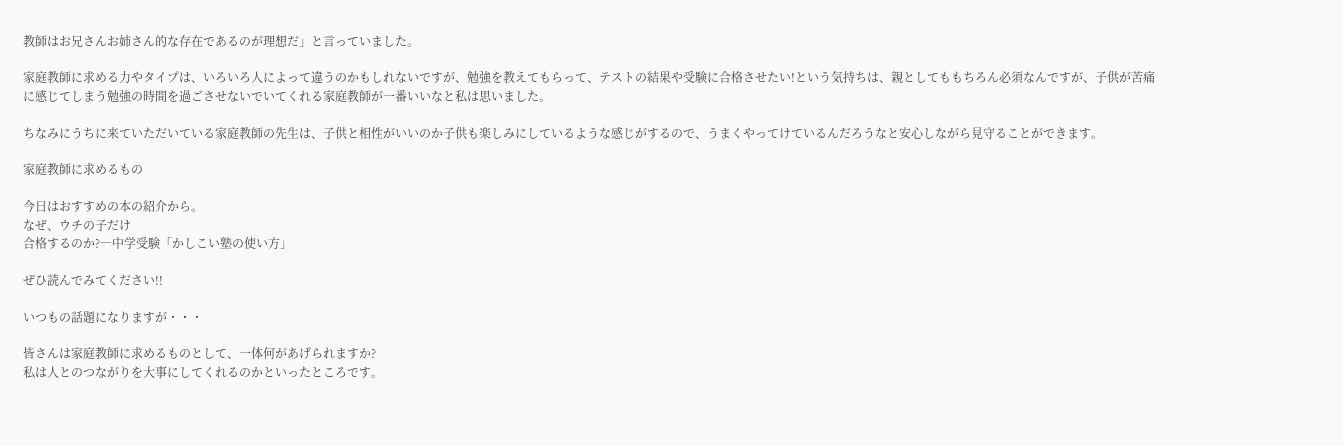教師はお兄さんお姉さん的な存在であるのが理想だ」と言っていました。

家庭教師に求める力やタイプは、いろいろ人によって違うのかもしれないですが、勉強を教えてもらって、テストの結果や受験に合格させたい!という気持ちは、親としてももちろん必須なんですが、子供が苦痛に感じてしまう勉強の時間を過ごさせないでいてくれる家庭教師が一番いいなと私は思いました。

ちなみにうちに来ていただいている家庭教師の先生は、子供と相性がいいのか子供も楽しみにしているような感じがするので、うまくやってけているんだろうなと安心しながら見守ることができます。

家庭教師に求めるもの

今日はおすすめの本の紹介から。
なぜ、ウチの子だけ
合格するのか?―中学受験「かしこい塾の使い方」

ぜひ読んでみてください!!

いつもの話題になりますが・・・

皆さんは家庭教師に求めるものとして、一体何があげられますか?
私は人とのつながりを大事にしてくれるのかといったところです。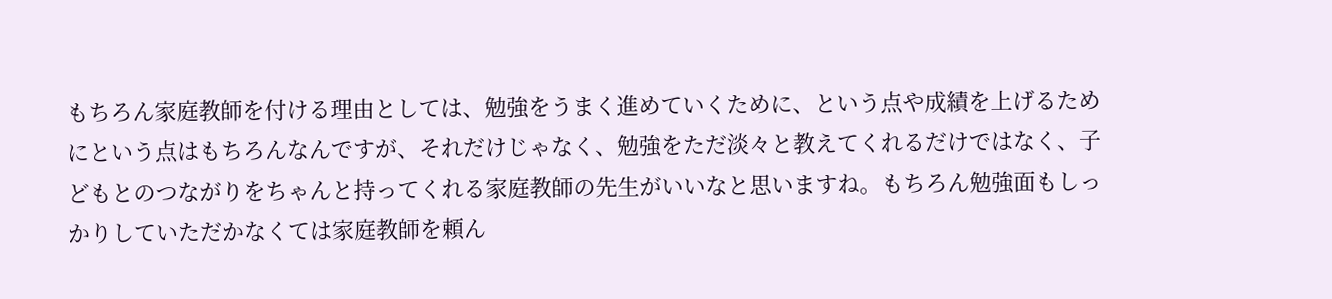もちろん家庭教師を付ける理由としては、勉強をうまく進めていくために、という点や成績を上げるためにという点はもちろんなんですが、それだけじゃなく、勉強をただ淡々と教えてくれるだけではなく、子どもとのつながりをちゃんと持ってくれる家庭教師の先生がいいなと思いますね。もちろん勉強面もしっかりしていただかなくては家庭教師を頼ん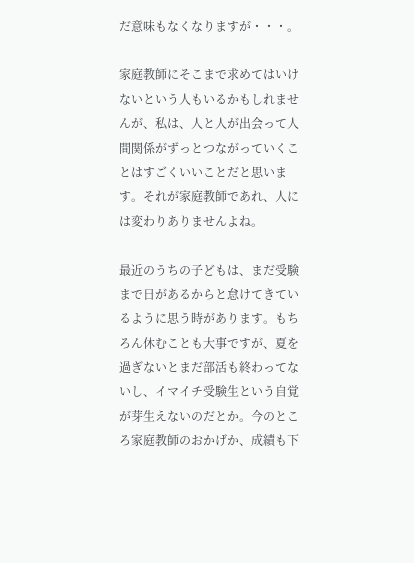だ意味もなくなりますが・・・。

家庭教師にそこまで求めてはいけないという人もいるかもしれませんが、私は、人と人が出会って人間関係がずっとつながっていくことはすごくいいことだと思います。それが家庭教師であれ、人には変わりありませんよね。

最近のうちの子どもは、まだ受験まで日があるからと怠けてきているように思う時があります。もちろん休むことも大事ですが、夏を過ぎないとまだ部活も終わってないし、イマイチ受験生という自覚が芽生えないのだとか。今のところ家庭教師のおかげか、成績も下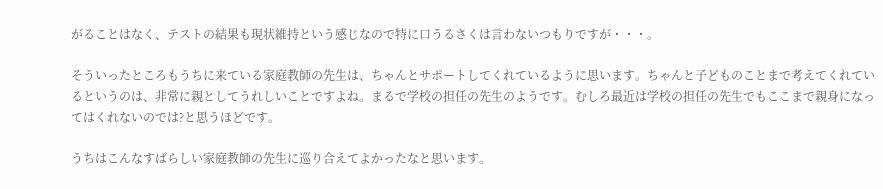がることはなく、テストの結果も現状維持という感じなので特に口うるさくは言わないつもりですが・・・。

そういったところもうちに来ている家庭教師の先生は、ちゃんとサポートしてくれているように思います。ちゃんと子どものことまで考えてくれているというのは、非常に親としてうれしいことですよね。まるで学校の担任の先生のようです。むしろ最近は学校の担任の先生でもここまで親身になってはくれないのでは?と思うほどです。

うちはこんなすばらしい家庭教師の先生に巡り合えてよかったなと思います。